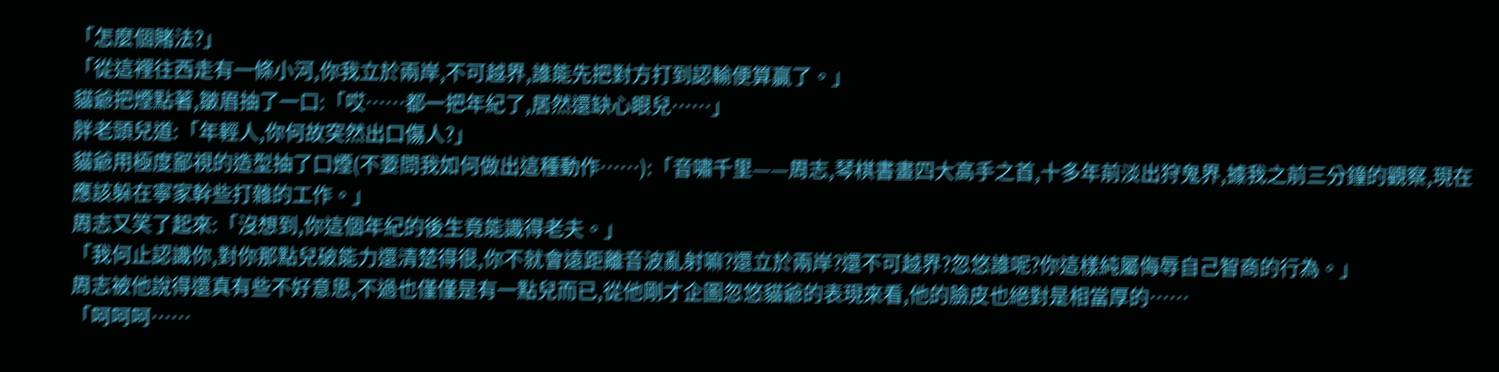「怎麼個賭法?」
「從這裡往西走有一條小河,你我立於兩岸,不可越界,誰能先把對方打到認輸便算贏了。」
貓爺把煙點著,皺眉抽了一口:「哎……都一把年紀了,居然還缺心眼兒……」
胖老頭兒道:「年輕人,你何故突然出口傷人?」
貓爺用極度鄙視的造型抽了口煙(不要問我如何做出這種動作……):「音嘯千里——周志,琴棋書畫四大高手之首,十多年前淡出狩鬼界,據我之前三分鐘的觀察,現在應該躲在寧家幹些打雜的工作。」
周志又笑了起來:「沒想到,你這個年紀的後生竟能識得老夫。」
「我何止認識你,對你那點兒破能力還清楚得很,你不就會遠距離音波亂射嘛?還立於兩岸?還不可越界?忽悠誰呢?你這樣純屬侮辱自己智商的行為。」
周志被他說得還真有些不好意思,不過也僅僅是有一點兒而已,從他剛才企圖忽悠貓爺的表現來看,他的臉皮也絕對是相當厚的……
「呵呵呵……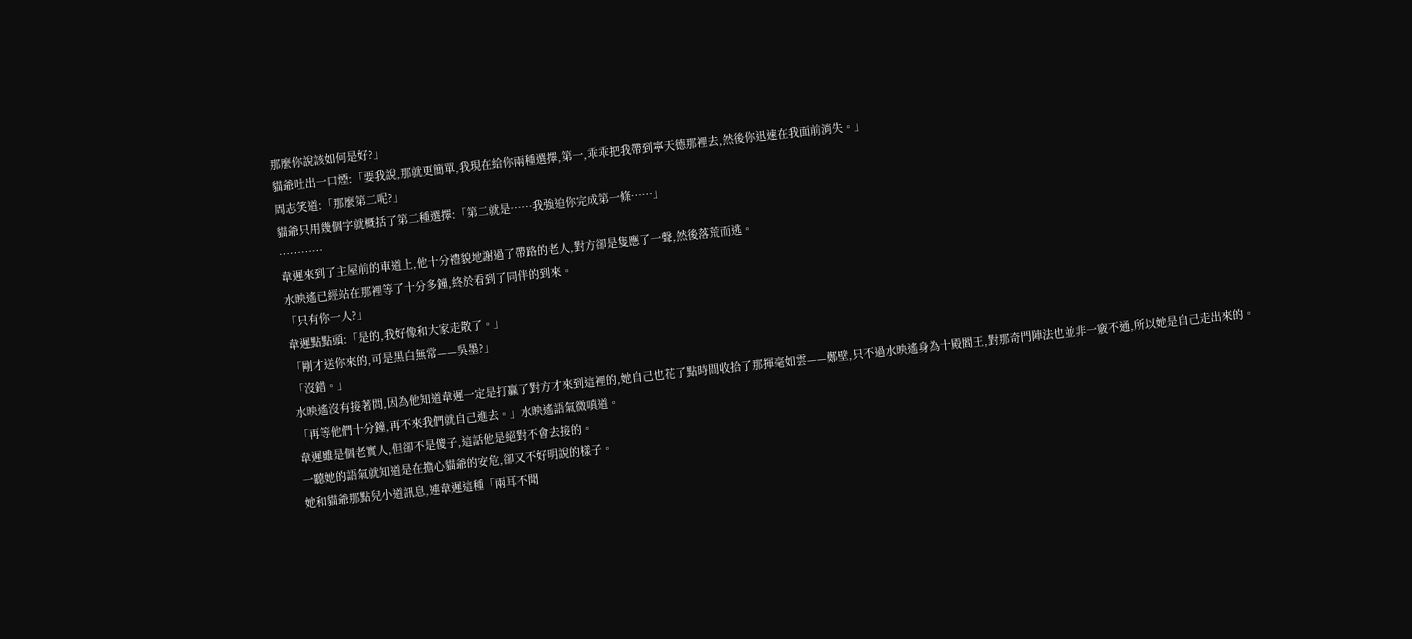那麼你說該如何是好?」
貓爺吐出一口煙:「要我說,那就更簡單,我現在給你兩種選擇,第一,乖乖把我帶到寧天德那裡去,然後你迅速在我面前消失。」
周志笑道:「那麼第二呢?」
貓爺只用幾個字就概括了第二種選擇:「第二就是……我強迫你完成第一條……」
…………
韋遲來到了主屋前的車道上,他十分禮貌地謝過了帶路的老人,對方卻是隻應了一聲,然後落荒而逃。
水映遙已經站在那裡等了十分多鐘,終於看到了同伴的到來。
「只有你一人?」
韋遲點點頭:「是的,我好像和大家走散了。」
「剛才送你來的,可是黑白無常——吳墨?」
「沒錯。」
水映遙沒有接著問,因為他知道韋遲一定是打贏了對方才來到這裡的,她自己也花了點時間收拾了那揮毫如雲——鄭壁,只不過水映遙身為十殿閻王,對那奇門陣法也並非一竅不通,所以她是自己走出來的。
「再等他們十分鐘,再不來我們就自己進去。」水映遙語氣微嗔道。
韋遲雖是個老實人,但卻不是傻子,這話他是絕對不會去接的。
一聽她的語氣就知道是在擔心貓爺的安危,卻又不好明說的樣子。
她和貓爺那點兒小道訊息,連韋遲這種「兩耳不聞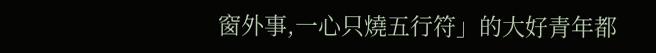窗外事,一心只燒五行符」的大好青年都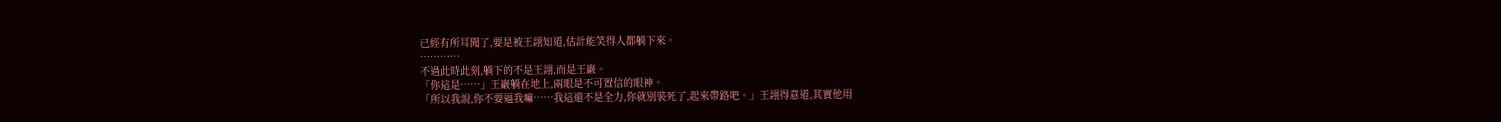已經有所耳聞了,要是被王詡知道,估計能笑得人都躺下來。
…………
不過此時此刻,躺下的不是王詡,而是王巖。
「你這是……」王巖躺在地上,兩眼是不可置信的眼神。
「所以我說,你不要逼我嘛……我這還不是全力,你就別裝死了,起來帶路吧。」王詡得意道,其實他用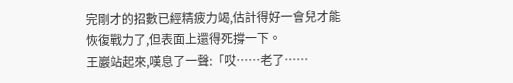完剛才的招數已經精疲力竭,估計得好一會兒才能恢復戰力了,但表面上還得死撐一下。
王巖站起來,嘆息了一聲:「哎……老了……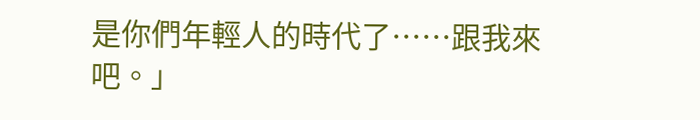是你們年輕人的時代了……跟我來吧。」